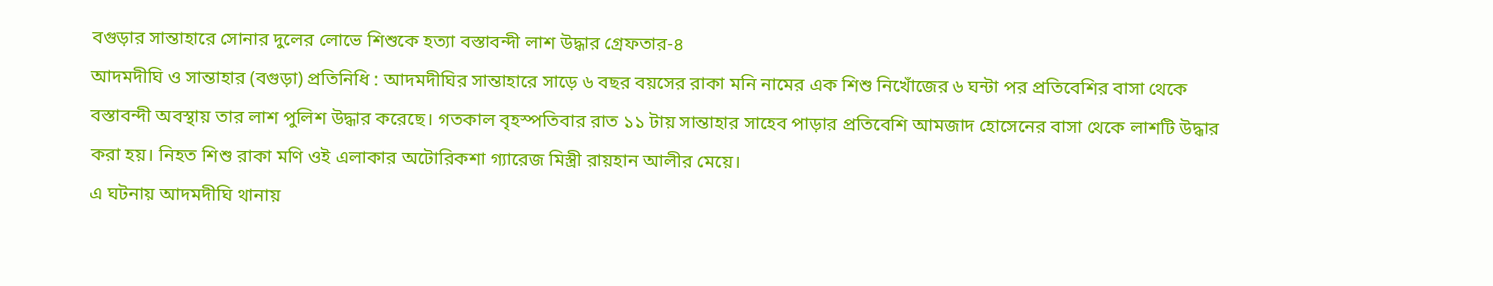বগুড়ার সান্তাহারে সোনার দুলের লোভে শিশুকে হত্যা বস্তাবন্দী লাশ উদ্ধার গ্রেফতার-৪
আদমদীঘি ও সান্তাহার (বগুড়া) প্রতিনিধি : আদমদীঘির সান্তাহারে সাড়ে ৬ বছর বয়সের রাকা মনি নামের এক শিশু নিখোঁজের ৬ ঘন্টা পর প্রতিবেশির বাসা থেকে বস্তাবন্দী অবস্থায় তার লাশ পুলিশ উদ্ধার করেছে। গতকাল বৃহস্পতিবার রাত ১১ টায় সান্তাহার সাহেব পাড়ার প্রতিবেশি আমজাদ হোসেনের বাসা থেকে লাশটি উদ্ধার করা হয়। নিহত শিশু রাকা মণি ওই এলাকার অটোরিকশা গ্যারেজ মিস্ত্রী রায়হান আলীর মেয়ে।
এ ঘটনায় আদমদীঘি থানায়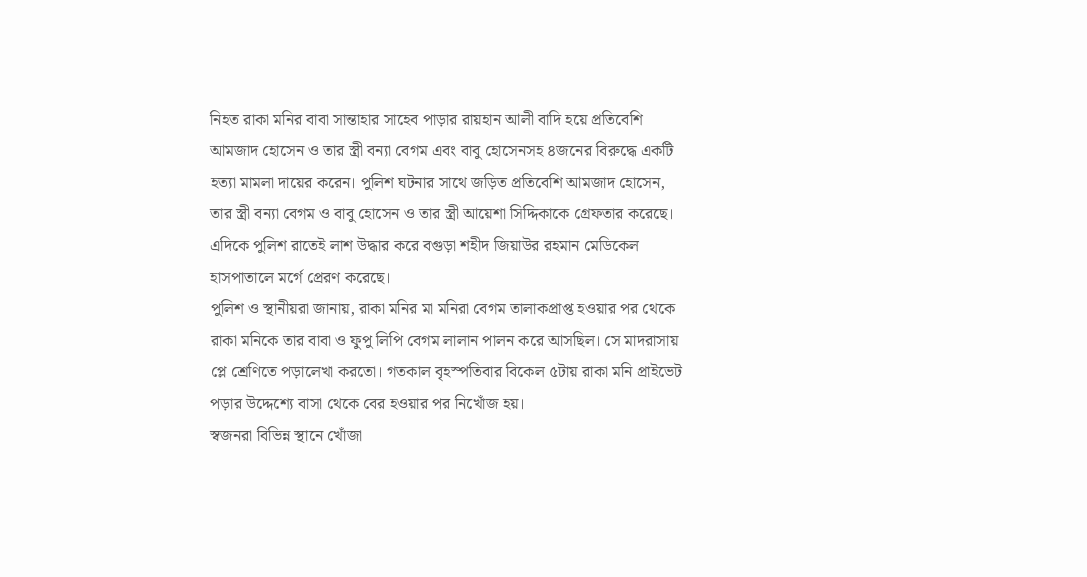নিহত রাকা মনির বাবা সান্তাহার সাহেব পাড়ার রায়হান আলী বাদি হয়ে প্রতিবেশি আমজাদ হোসেন ও তার স্ত্রী বন্যা বেগম এবং বাবু হোসেনসহ ৪জনের বিরুদ্ধে একটি হত্যা মামলা দায়ের করেন। পুলিশ ঘটনার সাথে জড়িত প্রতিবেশি আমজাদ হোসেন, তার স্ত্রী বন্যা বেগম ও বাবু হোসেন ও তার স্ত্রী আয়েশা সিদ্দিকাকে গ্রেফতার করেছে। এদিকে পুলিশ রাতেই লাশ উদ্ধার করে বগুড়া শহীদ জিয়াউর রহমান মেডিকেল হাসপাতালে মর্গে প্রেরণ করেছে।
পুলিশ ও স্থানীয়রা জানায়, রাকা মনির মা মনিরা বেগম তালাকপ্রাপ্ত হওয়ার পর থেকে রাকা মনিকে তার বাবা ও ফুপু লিপি বেগম লালান পালন করে আসছিল। সে মাদরাসায় প্লে শ্রেণিতে পড়ালেখা করতো। গতকাল বৃহস্পতিবার বিকেল ৫টায় রাকা মনি প্রাইভেট পড়ার উদ্দেশ্যে বাসা থেকে বের হওয়ার পর নিখোঁজ হয়।
স্বজনরা বিভিন্ন স্থানে খোঁজা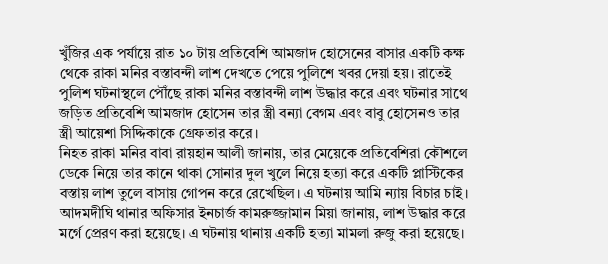খুঁজির এক পর্যায়ে রাত ১০ টায় প্রতিবেশি আমজাদ হোসেনের বাসার একটি কক্ষ থেকে রাকা মনির বস্তাবন্দী লাশ দেখতে পেয়ে পুলিশে খবর দেয়া হয়। রাতেই পুলিশ ঘটনাস্থলে পৌঁছে রাকা মনির বস্তাবন্দী লাশ উদ্ধার করে এবং ঘটনার সাথে জড়িত প্রতিবেশি আমজাদ হোসেন তার স্ত্রী বন্যা বেগম এবং বাবু হোসেনও তার স্ত্রী আয়েশা সিদ্দিকাকে গ্রেফতার করে।
নিহত রাকা মনির বাবা রায়হান আলী জানায়, তার মেয়েকে প্রতিবেশিরা কৌশলে ডেকে নিয়ে তার কানে থাকা সোনার দুল খুলে নিয়ে হত্যা করে একটি প্লাস্টিকের বস্তায় লাশ তুলে বাসায় গোপন করে রেখেছিল। এ ঘটনায় আমি ন্যায় বিচার চাই। আদমদীঘি থানার অফিসার ইনচার্জ কামরুজ্জামান মিয়া জানায়, লাশ উদ্ধার করে মর্গে প্রেরণ করা হয়েছে। এ ঘটনায় থানায় একটি হত্যা মামলা রুজু করা হয়েছে।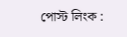পোস্ট লিংক :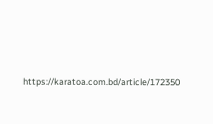https://karatoa.com.bd/article/172350